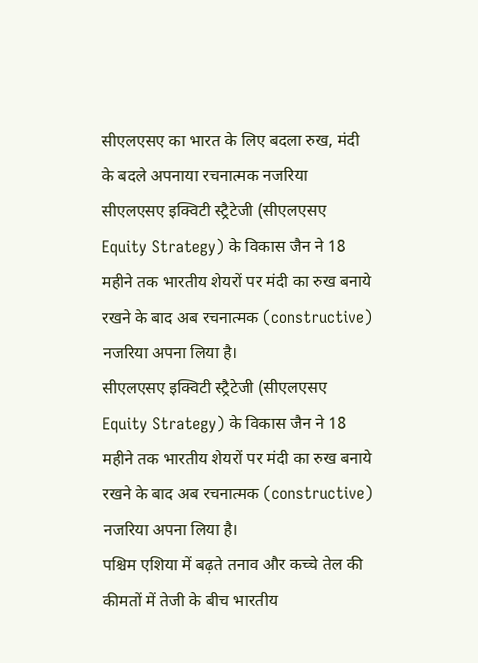सीएलएसए का भारत के लिए बदला रुख, मंदी के बदले अपनाया रचनात्मक नजरिया
सीएलएसए इक्विटी स्ट्रैटेजी (सीएलएसए Equity Strategy) के विकास जैन ने 18 महीने तक भारतीय शेयरों पर मंदी का रुख बनाये रखने के बाद अब रचनात्मक (constructive) नजरिया अपना लिया है।
सीएलएसए इक्विटी स्ट्रैटेजी (सीएलएसए Equity Strategy) के विकास जैन ने 18 महीने तक भारतीय शेयरों पर मंदी का रुख बनाये रखने के बाद अब रचनात्मक (constructive) नजरिया अपना लिया है।
पश्चिम एशिया में बढ़ते तनाव और कच्चे तेल की कीमतों में तेजी के बीच भारतीय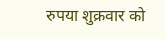रुपया शुक्रवार को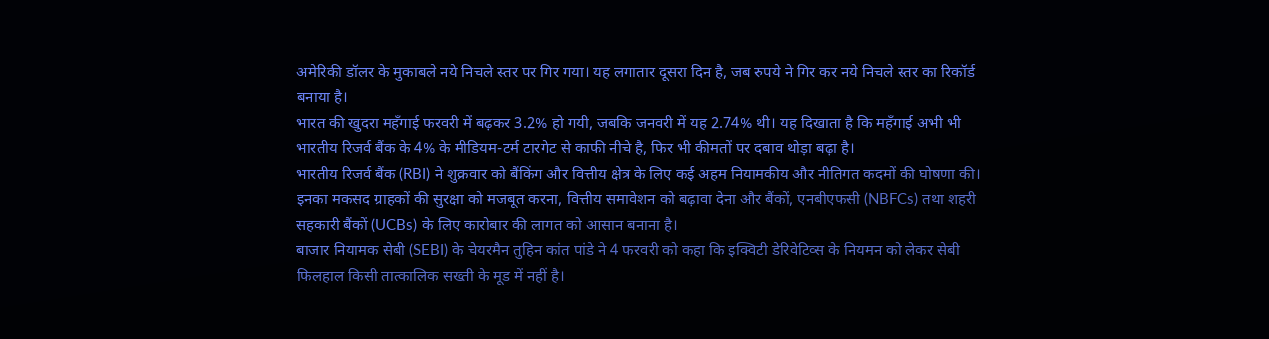अमेरिकी डॉलर के मुकाबले नये निचले स्तर पर गिर गया। यह लगातार दूसरा दिन है, जब रुपये ने गिर कर नये निचले स्तर का रिकॉर्ड बनाया है।
भारत की खुदरा महँगाई फरवरी में बढ़कर 3.2% हो गयी, जबकि जनवरी में यह 2.74% थी। यह दिखाता है कि महँगाई अभी भी भारतीय रिजर्व बैंक के 4% के मीडियम-टर्म टारगेट से काफी नीचे है, फिर भी कीमतों पर दबाव थोड़ा बढ़ा है।
भारतीय रिजर्व बैंक (RBI) ने शुक्रवार को बैंकिंग और वित्तीय क्षेत्र के लिए कई अहम नियामकीय और नीतिगत कदमों की घोषणा की। इनका मकसद ग्राहकों की सुरक्षा को मजबूत करना, वित्तीय समावेशन को बढ़ावा देना और बैंकों, एनबीएफसी (NBFCs) तथा शहरी सहकारी बैंकों (UCBs) के लिए कारोबार की लागत को आसान बनाना है।
बाजार नियामक सेबी (SEBI) के चेयरमैन तुहिन कांत पांडे ने 4 फरवरी को कहा कि इक्विटी डेरिवेटिव्स के नियमन को लेकर सेबी फिलहाल किसी तात्कालिक सख्ती के मूड में नहीं है।